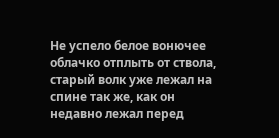Не успело белое вонючее облачко отплыть от ствола, старый волк уже лежал на спине так же, как он недавно лежал перед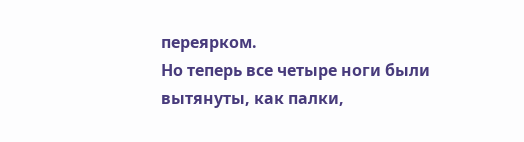переярком.
Но теперь все четыре ноги были вытянуты, как палки,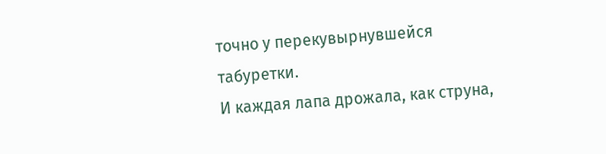точно у перекувырнувшейся табуретки.
И каждая лапа дрожала, как струна,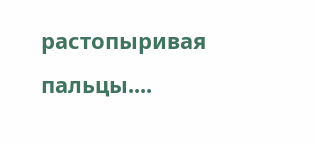растопыривая пальцы....